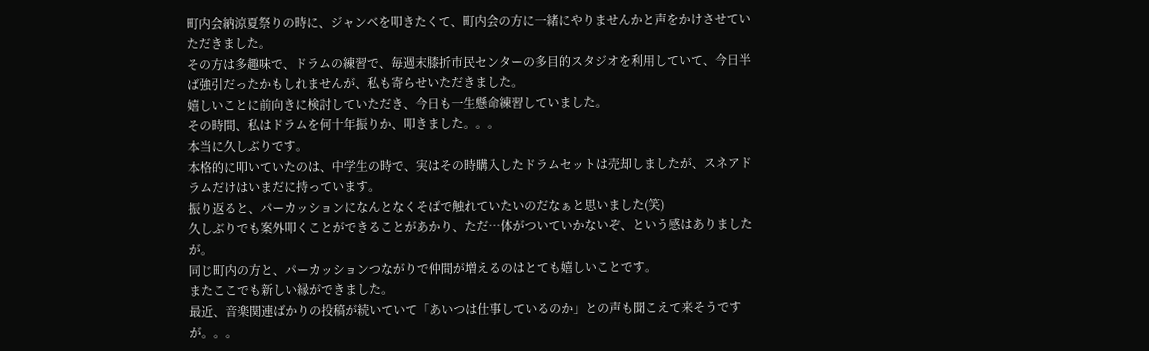町内会納涼夏祭りの時に、ジャンベを叩きたくて、町内会の方に一緒にやりませんかと声をかけさせていただきました。
その方は多趣味で、ドラムの練習で、毎週末膝折市民センターの多目的スタジオを利用していて、今日半ば強引だったかもしれませんが、私も寄らせいただきました。
嬉しいことに前向きに検討していただき、今日も一生懸命練習していました。
その時間、私はドラムを何十年振りか、叩きました。。。
本当に久しぶりです。
本格的に叩いていたのは、中学生の時で、実はその時購入したドラムセットは売却しましたが、スネアドラムだけはいまだに持っています。
振り返ると、パーカッションになんとなくそばで触れていたいのだなぁと思いました(笑)
久しぶりでも案外叩くことができることがあかり、ただ…体がついていかないぞ、という感はありましたが。
同じ町内の方と、パーカッションつながりで仲間が増えるのはとても嬉しいことです。
またここでも新しい縁ができました。
最近、音楽関連ばかりの投稿が続いていて「あいつは仕事しているのか」との声も聞こえて来そうですが。。。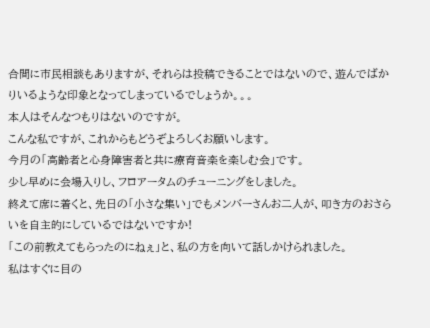合間に市民相談もありますが、それらは投稿できることではないので、遊んでばかりいるような印象となってしまっているでしょうか。。。
本人はそんなつもりはないのですが。
こんな私ですが、これからもどうぞよろしくお願いします。
今月の「高齢者と心身障害者と共に療育音楽を楽しむ会」です。
少し早めに会場入りし、フロアータムのチューニングをしました。
終えて席に着くと、先日の「小さな集い」でもメンバーさんお二人が、叩き方のおさらいを自主的にしているではないですか!
「この前教えてもらったのにねぇ」と、私の方を向いて話しかけられました。
私はすぐに目の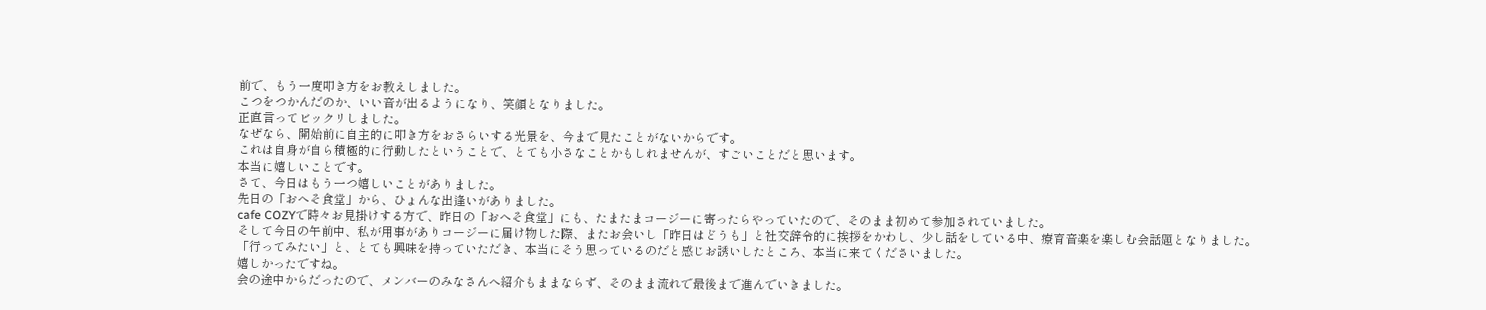前で、もう一度叩き方をお教えしました。
こつをつかんだのか、いい音が出るようになり、笑顔となりました。
正直言ってビックリしました。
なぜなら、開始前に自主的に叩き方をおさらいする光景を、今まで見たことがないからです。
これは自身が自ら積極的に行動したということで、とても小さなことかもしれませんが、すごいことだと思います。
本当に嬉しいことです。
さて、今日はもう一つ嬉しいことがありました。
先日の「おへそ食堂」から、ひょんな出逢いがありました。
cafe COZYで時々お見掛けする方で、昨日の「おへそ食堂」にも、たまたまコージーに寄ったらやっていたので、そのまま初めて参加されていました。
そして今日の午前中、私が用事がありコージーに届け物した際、またお会いし「昨日はどうも」と社交辞令的に挨拶をかわし、少し話をしている中、療育音楽を楽しむ会話題となりました。
「行ってみたい」と、とても興味を持っていただき、本当にそう思っているのだと感じお誘いしたところ、本当に来てくださいました。
嬉しかったですね。
会の途中からだったので、メンバーのみなさんへ紹介もままならず、そのまま流れで最後まで進んでいきました。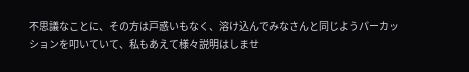不思議なことに、その方は戸惑いもなく、溶け込んでみなさんと同じようパーカッションを叩いていて、私もあえて様々説明はしませ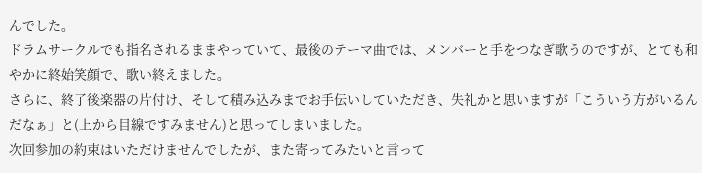んでした。
ドラムサークルでも指名されるままやっていて、最後のテーマ曲では、メンバーと手をつなぎ歌うのですが、とても和やかに終始笑顔で、歌い終えました。
さらに、終了後楽器の片付け、そして積み込みまでお手伝いしていただき、失礼かと思いますが「こういう方がいるんだなぁ」と(上から目線ですみません)と思ってしまいました。
次回参加の約束はいただけませんでしたが、また寄ってみたいと言って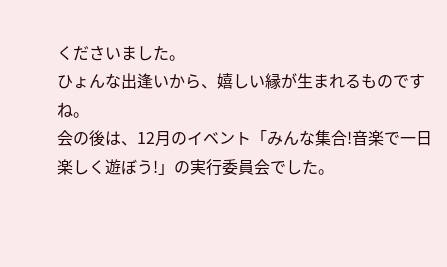くださいました。
ひょんな出逢いから、嬉しい縁が生まれるものですね。
会の後は、12月のイベント「みんな集合!音楽で一日楽しく遊ぼう!」の実行委員会でした。